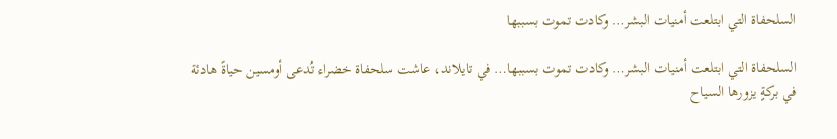السلحفاة التي ابتلعت أمنيات البشر… وكادت تموت بسببها

السلحفاة التي ابتلعت أمنيات البشر… وكادت تموت بسببها… في تايلاند، عاشت سلحفاة خضراء تُدعى أومسين حياةً هادئة في بركةٍ يزورها السياح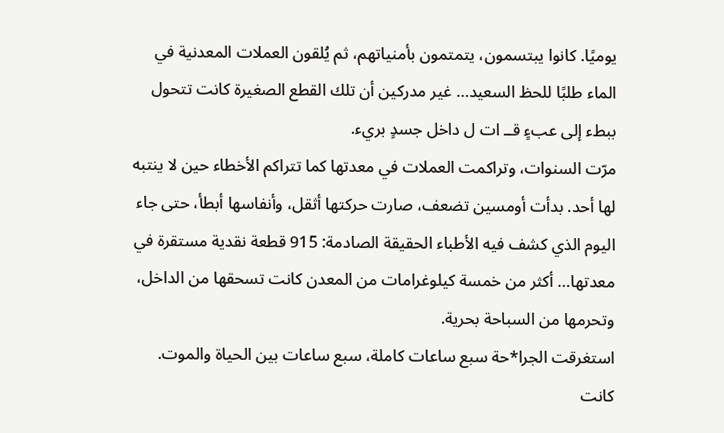يوميًا. كانوا يبتسمون، يتمتمون بأمنياتهم، ثم يُلقون العملات المعدنية في الماء طلبًا للحظ السعيد… غير مدركين أن تلك القطع الصغيرة كانت تتحول ببطء إلى عبءٍ قــ ات ل داخل جسدٍ بريء.
مرّت السنوات، وتراكمت العملات في معدتها كما تتراكم الأخطاء حين لا ينتبه لها أحد. بدأت أومسين تضعف، صارت حركتها أثقل، وأنفاسها أبطأ، حتى جاء اليوم الذي كشف فيه الأطباء الحقيقة الصادمة: 915 قطعة نقدية مستقرة في معدتها… أكثر من خمسة كيلوغرامات من المعدن كانت تسحقها من الداخل، وتحرمها من السباحة بحرية.
استغرقت الجرا*حة سبع ساعات كاملة، سبع ساعات بين الحياة والموت. كانت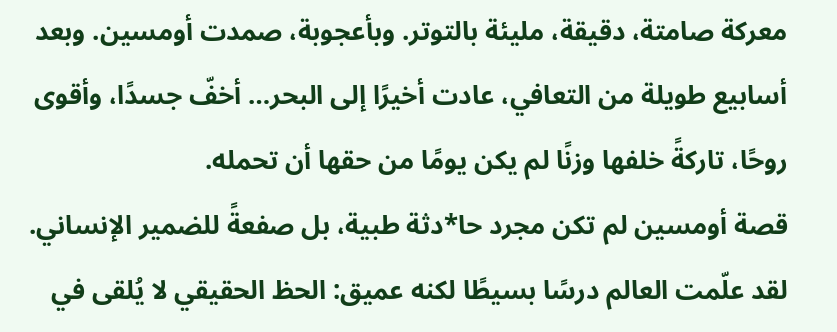معركة صامتة، دقيقة، مليئة بالتوتر. وبأعجوبة، صمدت أومسين. وبعد أسابيع طويلة من التعافي، عادت أخيرًا إلى البحر… أخفّ جسدًا، وأقوى روحًا، تاركةً خلفها وزنًا لم يكن يومًا من حقها أن تحمله.
قصة أومسين لم تكن مجرد حا*دثة طبية، بل صفعةً للضمير الإنساني. لقد علّمت العالم درسًا بسيطًا لكنه عميق: الحظ الحقيقي لا يُلقى في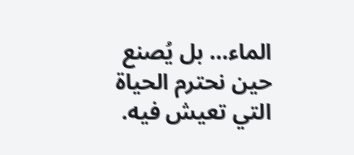الماء… بل يُصنع حين نحترم الحياة التي تعيش فيه.